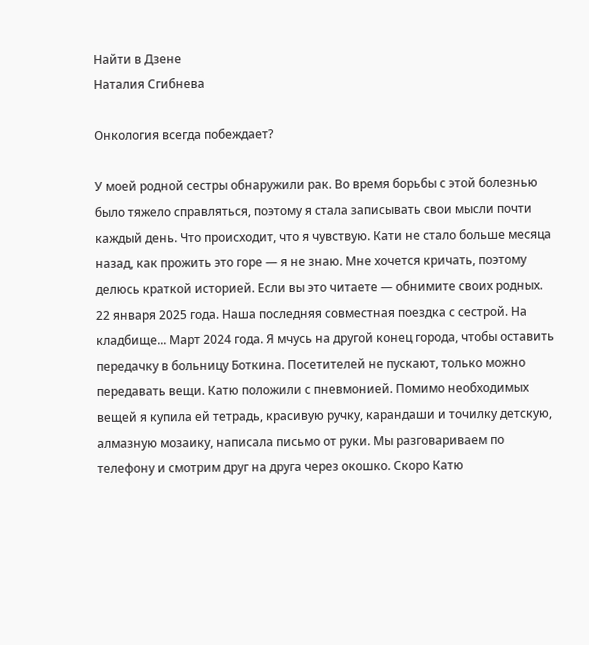Найти в Дзене
Наталия Сгибнева

Онкология всегда побеждает?

У моей родной сестры обнаружили рак. Во время борьбы с этой болезнью было тяжело справляться, поэтому я стала записывать свои мысли почти каждый день. Что происходит, что я чувствую. Кати не стало больше месяца назад, как прожить это горе — я не знаю. Мне хочется кричать, поэтому делюсь краткой историей. Если вы это читаете — обнимите своих родных. 22 января 2025 года. Наша последняя совместная поездка с сестрой. На кладбище... Март 2024 года. Я мчусь на другой конец города, чтобы оставить передачку в больницу Боткина. Посетителей не пускают, только можно передавать вещи. Катю положили с пневмонией. Помимо необходимых вещей я купила ей тетрадь, красивую ручку, карандаши и точилку детскую, алмазную мозаику, написала письмо от руки. Мы разговариваем по телефону и смотрим друг на друга через окошко. Скоро Катю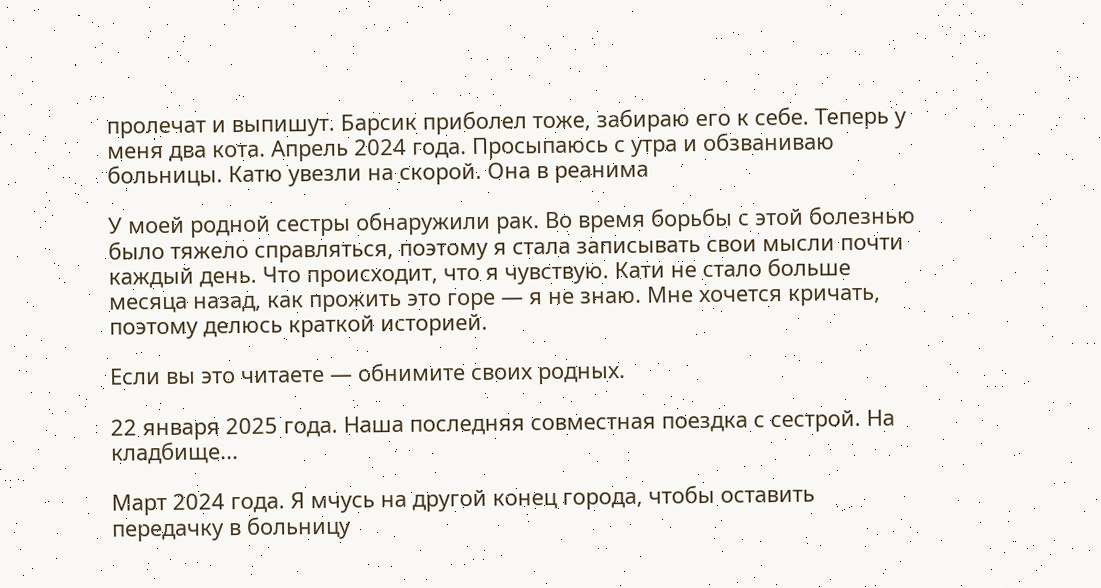пролечат и выпишут. Барсик приболел тоже, забираю его к себе. Теперь у меня два кота. Апрель 2024 года. Просыпаюсь с утра и обзваниваю больницы. Катю увезли на скорой. Она в реанима

У моей родной сестры обнаружили рак. Во время борьбы с этой болезнью было тяжело справляться, поэтому я стала записывать свои мысли почти каждый день. Что происходит, что я чувствую. Кати не стало больше месяца назад, как прожить это горе — я не знаю. Мне хочется кричать, поэтому делюсь краткой историей.

Если вы это читаете — обнимите своих родных.

22 января 2025 года. Наша последняя совместная поездка с сестрой. На кладбище...

Март 2024 года. Я мчусь на другой конец города, чтобы оставить передачку в больницу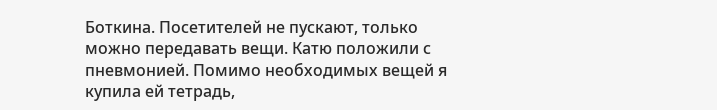Боткина. Посетителей не пускают, только можно передавать вещи. Катю положили с пневмонией. Помимо необходимых вещей я купила ей тетрадь,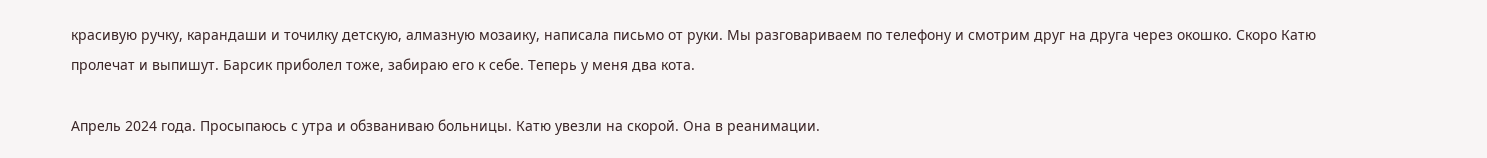красивую ручку, карандаши и точилку детскую, алмазную мозаику, написала письмо от руки. Мы разговариваем по телефону и смотрим друг на друга через окошко. Скоро Катю пролечат и выпишут. Барсик приболел тоже, забираю его к себе. Теперь у меня два кота.

Апрель 2024 года. Просыпаюсь с утра и обзваниваю больницы. Катю увезли на скорой. Она в реанимации.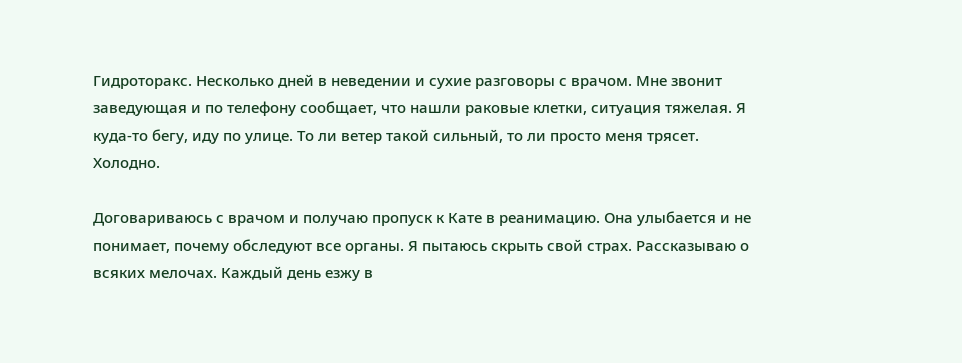Гидроторакс. Несколько дней в неведении и сухие разговоры с врачом. Мне звонит заведующая и по телефону сообщает, что нашли раковые клетки, ситуация тяжелая. Я куда-то бегу, иду по улице. То ли ветер такой сильный, то ли просто меня трясет. Холодно.

Договариваюсь с врачом и получаю пропуск к Кате в реанимацию. Она улыбается и не понимает, почему обследуют все органы. Я пытаюсь скрыть свой страх. Рассказываю о всяких мелочах. Каждый день езжу в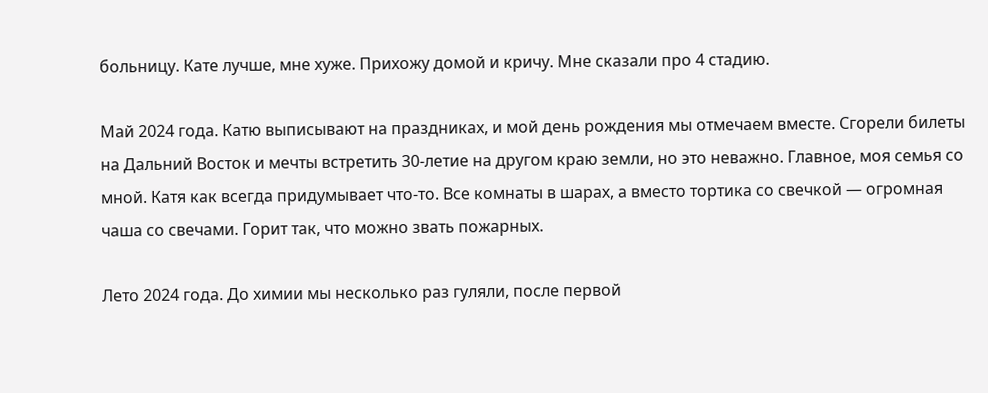больницу. Кате лучше, мне хуже. Прихожу домой и кричу. Мне сказали про 4 стадию.

Май 2024 года. Катю выписывают на праздниках, и мой день рождения мы отмечаем вместе. Сгорели билеты на Дальний Восток и мечты встретить 30-летие на другом краю земли, но это неважно. Главное, моя семья со мной. Катя как всегда придумывает что-то. Все комнаты в шарах, а вместо тортика со свечкой — огромная чаша со свечами. Горит так, что можно звать пожарных.

Лето 2024 года. До химии мы несколько раз гуляли, после первой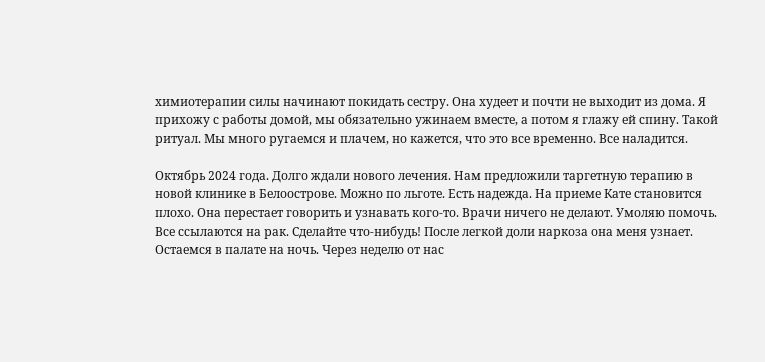химиотерапии силы начинают покидать сестру. Она худеет и почти не выходит из дома. Я прихожу с работы домой, мы обязательно ужинаем вместе, а потом я глажу ей спину. Такой ритуал. Мы много ругаемся и плачем, но кажется, что это все временно. Все наладится.

Октябрь 2024 года. Долго ждали нового лечения. Нам предложили таргетную терапию в новой клинике в Белоострове. Можно по льготе. Есть надежда. На приеме Кате становится плохо. Она перестает говорить и узнавать кого-то. Врачи ничего не делают. Умоляю помочь. Все ссылаются на рак. Сделайте что-нибудь! После легкой доли наркоза она меня узнает. Остаемся в палате на ночь. Через неделю от нас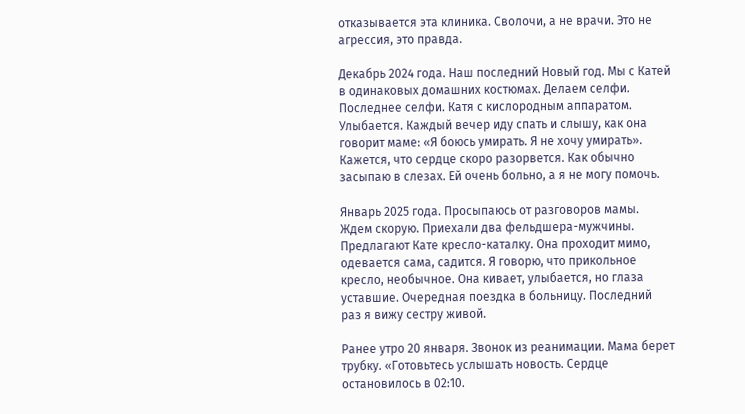отказывается эта клиника. Сволочи, а не врачи. Это не агрессия, это правда.

Декабрь 2024 года. Наш последний Новый год. Мы с Катей в одинаковых домашних костюмах. Делаем селфи. Последнее селфи. Катя с кислородным аппаратом. Улыбается. Каждый вечер иду спать и слышу, как она говорит маме: «Я боюсь умирать. Я не хочу умирать». Кажется, что сердце скоро разорвется. Как обычно засыпаю в слезах. Ей очень больно, а я не могу помочь.

Январь 2025 года. Просыпаюсь от разговоров мамы. Ждем скорую. Приехали два фельдшера-мужчины. Предлагают Кате кресло-каталку. Она проходит мимо, одевается сама, садится. Я говорю, что прикольное кресло, необычное. Она кивает, улыбается, но глаза уставшие. Очередная поездка в больницу. Последний раз я вижу сестру живой.

Ранее утро 20 января. Звонок из реанимации. Мама берет трубку. «Готовьтесь услышать новость. Сердце остановилось в 02:10.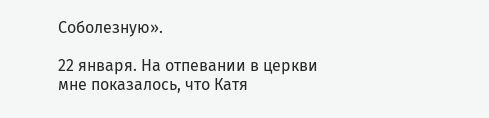Соболезную».

22 января. На отпевании в церкви мне показалось, что Катя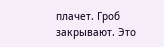плачет. Гроб закрывают. Это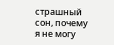страшный сон, почему я не могу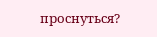проснуться?